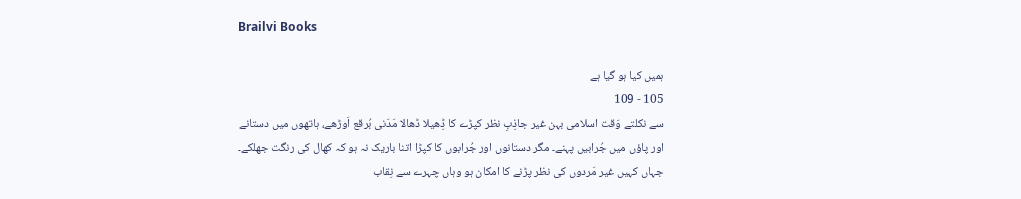Brailvi Books

ہمیں کیا ہو گیا ہے
105 - 109
سے نکلتے وَقت اسلامی بہن غیر جاذِبِ نظر کپڑے کا ڈِھیلا ڈھالا مَدَنی بُرقع اَوڑھے، ہاتھوں میں دستانے اور پاؤں میں جُرابیں پہنے۔ مگر دستانوں اور جُرابوں کا کپڑا اتنا باریک نہ ہو کہ کھال کی رنگت جھلکے۔ جہاں کہیں غیر مَردوں کی نظر پڑنے کا امکان ہو وہاں چہرے سے نِقاب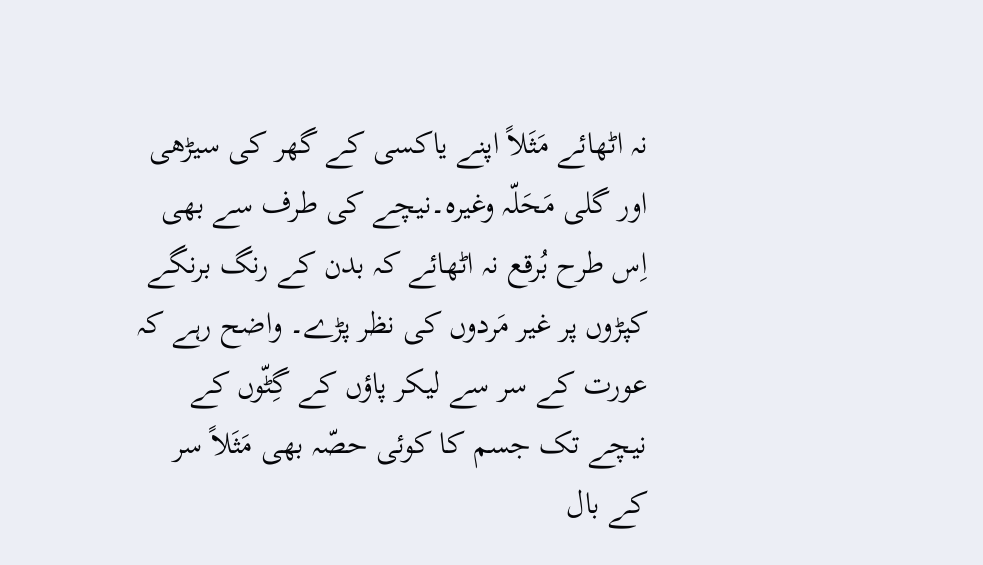نہ اٹھائے مَثَلاً اپنے یاکسی کے گھر کی سیڑھی اور گلی مَحَلّہ وغیرہ۔نیچے کی طرف سے بھی اِس طرح بُرقع نہ اٹھائے کہ بدن کے رنگ برنگے کپڑوں پر غیر مَردوں کی نظر پڑے۔ واضح رہے کہ عورت کے سر سے لیکر پاؤں کے گِٹّوں کے نیچے تک جسم کا کوئی حصّہ بھی مَثَلاً سر کے بال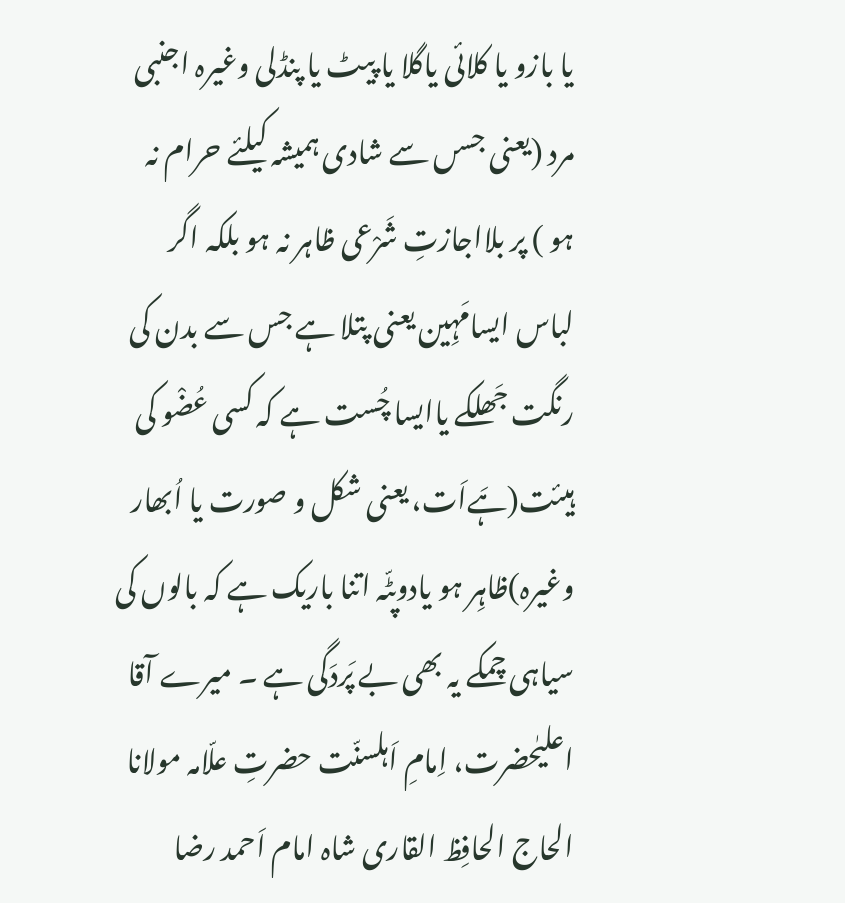يا بازو يا کلائی یاگلا یا پیٹ یا پنڈلی وغیرہ اجنبی مرد (یعنی جسں سے شادی ہمیشہ کیلئے حرام نہ ہو ) پر بلااجازتِ شَرْعی ظاہر نہ ہو بلکہ اگر لباس ایسامَہِین یعنی پتلا ہے جس سے بدن کی رنگت جَھلکے ياایسا چُست ہے کہ کسی عُضْو کی ہیئت(ہَےاَت، یعنی شکل و صورت یا اُبھار وغیرہ)ظاہِر ہو یادوپٹّہ اتنا باریک ہے کہ بالوں کی سیاہی چمکے يہ بھی بے پَردَگی ہے ۔ میرے آقا اعلیٰحضرت، اِمامِ اَہلسنّت حضرتِ علّامہ مولانا الحاج الحافِظ القاری شاہ امام اَحمد رضا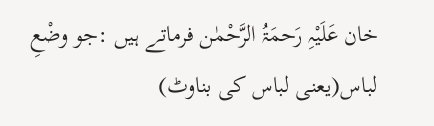خان عَلَیْہِ رَحمَۃُ الرَّحْمٰن فرماتے ہیں :جو وضْعِ لباس(یعنی لباس کی بناوٹ)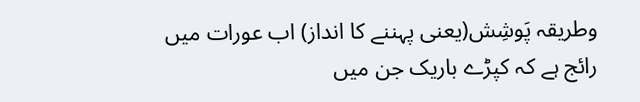وطریقہ پَوشِش(یعنی پہننے کا انداز) اب عورات ميں رائج ہے کہ کپڑے باریک جن ميں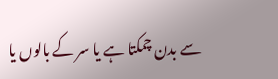سے بدن چمکتا ہے يا سر کے بالوں يا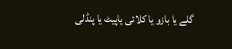گلے يا بازو يا کلائی ياپیٹ یا پنڈلی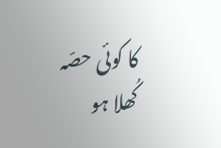کا کوئی حصّہ کُھلا ہو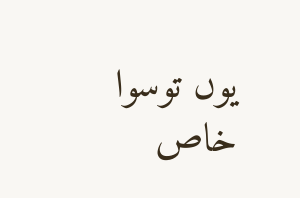یوں توسوا خاص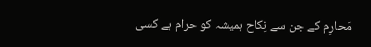مَحارِم کے جن سے نِکاح ہمیشہ کو حرام ہے کسی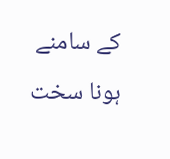کے سامنے ہونا سخت